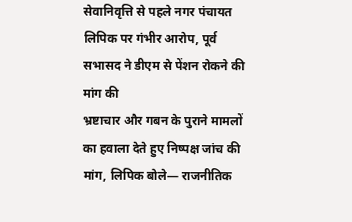सेवानिवृत्ति से पहले नगर पंचायत लिपिक पर गंभीर आरोप, पूर्व सभासद ने डीएम से पेंशन रोकने की मांग की
भ्रष्टाचार और गबन के पुराने मामलों का हवाला देते हुए निष्पक्ष जांच की मांग, लिपिक बोले— राजनीतिक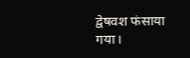द्वेषवश फंसाया गया।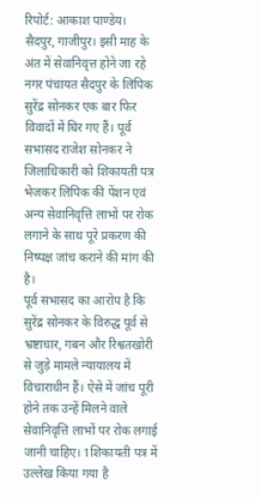रिपोर्ट: आकाश पाण्डेय।
सैदपुर, गाजीपुर। इसी माह के अंत में सेवानिवृत्त होने जा रहे नगर पंचायत सैदपुर के लिपिक सुरेंद्र सोनकर एक बार फिर विवादों में घिर गए हैं। पूर्व सभासद राजेश सोनकर ने जिलाधिकारी को शिकायती पत्र भेजकर लिपिक की पेंशन एवं अन्य सेवानिवृत्ति लाभों पर रोक लगाने के साथ पूरे प्रकरण की निष्पक्ष जांच कराने की मांग की है।
पूर्व सभासद का आरोप है कि सुरेंद्र सोनकर के विरुद्ध पूर्व से भ्रष्टाचार, गबन और रिश्वतखोरी से जुड़े मामले न्यायालय में विचाराधीन हैं। ऐसे में जांच पूरी होने तक उन्हें मिलने वाले सेवानिवृत्ति लाभों पर रोक लगाई जानी चाहिए। 1शिकायती पत्र में उल्लेख किया गया है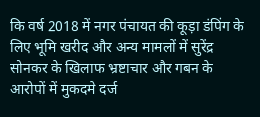कि वर्ष 2018 में नगर पंचायत की कूड़ा डंपिंग के लिए भूमि खरीद और अन्य मामलों में सुरेंद्र सोनकर के खिलाफ भ्रष्टाचार और गबन के आरोपों में मुकदमे दर्ज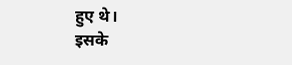हुए थे।
इसके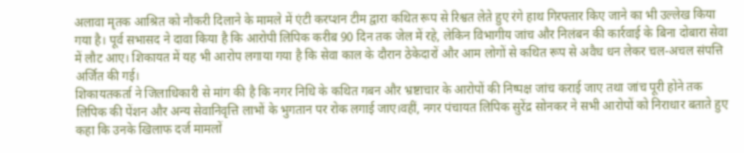अलावा मृतक आश्रित को नौकरी दिलाने के मामले में एंटी करप्शन टीम द्वारा कथित रूप से रिश्वत लेते हुए रंगे हाथ गिरफ्तार किए जाने का भी उल्लेख किया गया है। पूर्व सभासद ने दावा किया है कि आरोपी लिपिक करीब 90 दिन तक जेल में रहे, लेकिन विभागीय जांच और निलंबन की कार्रवाई के बिना दोबारा सेवा में लौट आए। शिकायत में यह भी आरोप लगाया गया है कि सेवा काल के दौरान ठेकेदारों और आम लोगों से कथित रूप से अवैध धन लेकर चल-अचल संपत्ति अर्जित की गई।
शिकायतकर्ता ने जिलाधिकारी से मांग की है कि नगर निधि के कथित गबन और भ्रष्टाचार के आरोपों की निष्पक्ष जांच कराई जाए तथा जांच पूरी होने तक लिपिक की पेंशन और अन्य सेवानिवृत्ति लाभों के भुगतान पर रोक लगाई जाए।वहीं, नगर पंचायत लिपिक सुरेंद्र सोनकर ने सभी आरोपों को निराधार बताते हुए कहा कि उनके खिलाफ दर्ज मामलों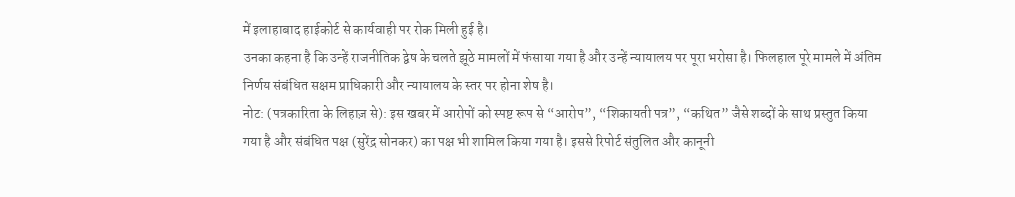में इलाहाबाद हाईकोर्ट से कार्यवाही पर रोक मिली हुई है।
उनका कहना है कि उन्हें राजनीतिक द्वेष के चलते झूठे मामलों में फंसाया गया है और उन्हें न्यायालय पर पूरा भरोसा है। फिलहाल पूरे मामले में अंतिम निर्णय संबंधित सक्षम प्राधिकारी और न्यायालय के स्तर पर होना शेष है।
नोट: (पत्रकारिता के लिहाज़ से): इस खबर में आरोपों को स्पष्ट रूप से “आरोप”, “शिकायती पत्र”, “कथित” जैसे शब्दों के साथ प्रस्तुत किया गया है और संबंधित पक्ष (सुरेंद्र सोनकर) का पक्ष भी शामिल किया गया है। इससे रिपोर्ट संतुलित और कानूनी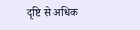दृष्टि से अधिक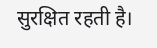सुरक्षित रहती है।